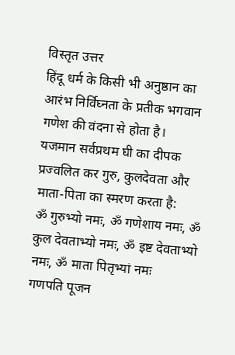विस्तृत उत्तर
हिंदू धर्म के किसी भी अनुष्ठान का आरंभ निर्विघ्नता के प्रतीक भगवान गणेश की वंदना से होता है।
यजमान सर्वप्रथम घी का दीपक प्रज्वलित कर गुरु, कुलदेवता और माता-पिता का स्मरण करता है:
ॐ गुरुभ्यो नमः, ॐ गणेशाय नमः, ॐ कुल देवताभ्यो नमः, ॐ इष्ट देवताभ्यो नमः, ॐ माता पितृभ्यां नमः
गणपति पूजन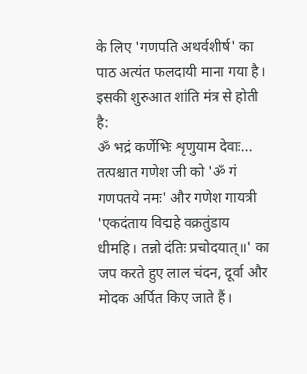के लिए 'गणपति अथर्वशीर्ष' का पाठ अत्यंत फलदायी माना गया है। इसकी शुरुआत शांति मंत्र से होती है:
ॐ भद्रं कर्णेभिः शृणुयाम देवाः...
तत्पश्चात गणेश जी को 'ॐ गं गणपतये नमः' और गणेश गायत्री 'एकदंताय विद्महे वक्रतुंडाय धीमहि। तन्नो दंतिः प्रचोदयात्॥' का जप करते हुए लाल चंदन, दूर्वा और मोदक अर्पित किए जाते हैं।